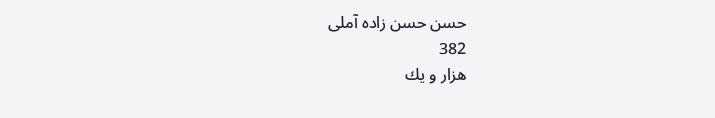حسن حسن زاده آملى
382
هزار و يك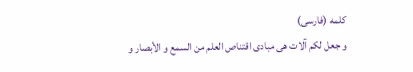كلمه (فارسى)
و جعل لكم آلات هى مبادى اقتناص العلم من السمع و الأبصار و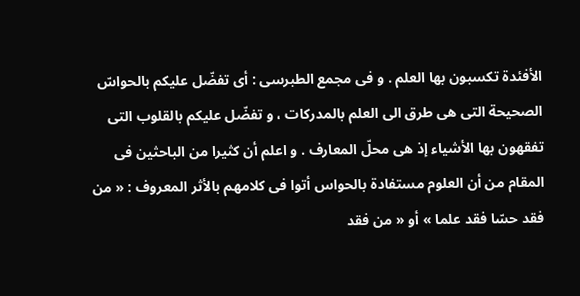الأفئدة تكسبون بها العلم . و فى مجمع الطبرسى : أى تفضّل عليكم بالحواسّ الصحيحة التى هى طرق الى العلم بالمدركات ، و تفضّل عليكم بالقلوب التى تفقهون بها الأشياء إذ هى محلّ المعارف . و اعلم أن كثيرا من الباحثين فى المقام من أن العلوم مستفادة بالحواس أتوا فى كلامهم بالأثر المعروف : « من فقد حسّا فقد علما » أو « من فقد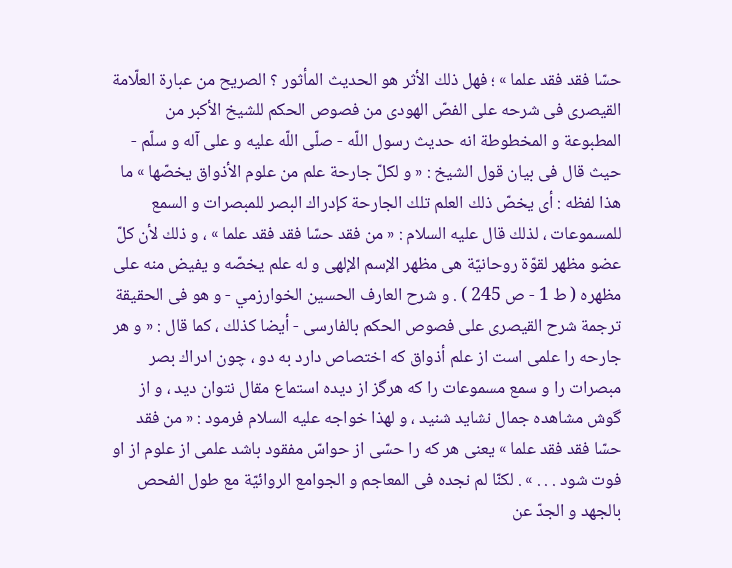حسّا فقد فقد علما » ؛ فهل ذلك الأثر هو الحديث المأثور ؟ الصريح من عبارة العلّامة القيصرى فى شرحه على الفصّ الهودى من فصوص الحكم للشيخ الأكبر من المطبوعة و المخطوطة انه حديث رسول اللّه - صلّى اللّه عليه و على آله و سلّم - حيث قال فى بيان قول الشيخ : « و لكلّ جارحة علم من علوم الأذواق يخصّها » ما هذا لفظه : أى يخصّ ذلك العلم تلك الجارحة كإدراك البصر للمبصرات و السمع للمسموعات ، لذلك قال عليه السلام : « من فقد حسّا فقد فقد علما » ، و ذلك لأن كلّ عضو مظهر لقوّة روحانيّة هى مظهر الإسم الإلهى و له علم يخصّه و يفيض منه على مظهره ( ط 1 - ص 245 ) . و شرح العارف الحسين الخوارزمي - و هو فى الحقيقة ترجمة شرح القيصرى على فصوص الحكم بالفارسى - أيضا كذلك ، كما قال : « و هر جارحه را علمى است از علم أذواق كه اختصاص دارد به دو ، چون ادراك بصر مبصرات را و سمع مسموعات را كه هرگز از ديده استماع مقال نتوان ديد ، و از گوش مشاهده جمال نشايد شنيد ، و لهذا خواجه عليه السلام فرمود : « من فقد حسّا فقد فقد علما » يعنى هر كه را حسّى از حواسّ مفقود باشد علمى از علوم از او فوت شود . . . » . لكنّا لم نجده فى المعاجم و الجوامع الروائيّة مع طول الفحص بالجهد و الجدّ عن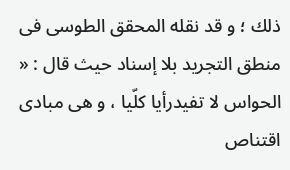ذلك ؛ و قد نقله المحقق الطوسى فى منطق التجريد بلا إسناد حيث قال : « الحواس لا تفيدرأيا كلّيا ، و هى مبادى اقتناص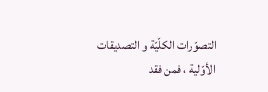التصوّرات الكلّيّة و التصديقات الأوّلية ، فمن فقد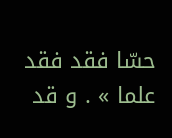حسّا فقد فقد علما » . و قد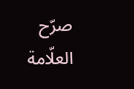صرّح العلّامة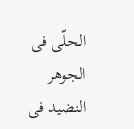الحلّى فى الجوهر النضيد فى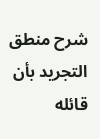شرح منطق التجريد بأن قائله